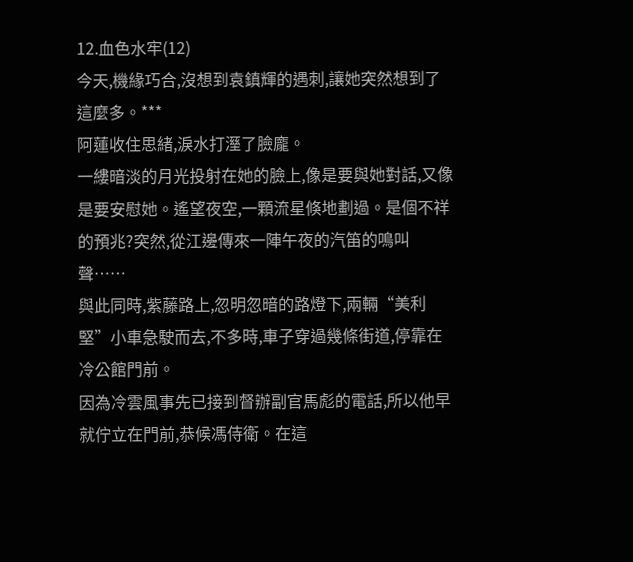12.血色水牢(12)
今天,機緣巧合,沒想到袁鎮輝的遇刺,讓她突然想到了這麼多。***
阿蓮收住思緒,淚水打溼了臉龐。
一縷暗淡的月光投射在她的臉上,像是要與她對話,又像是要安慰她。遙望夜空,一顆流星倏地劃過。是個不祥的預兆?突然,從江邊傳來一陣午夜的汽笛的鳴叫聲……
與此同時,紫藤路上,忽明忽暗的路燈下,兩輛“美利堅”小車急駛而去,不多時,車子穿過幾條街道,停靠在冷公館門前。
因為冷雲風事先已接到督辦副官馬彪的電話,所以他早就佇立在門前,恭候馮侍衛。在這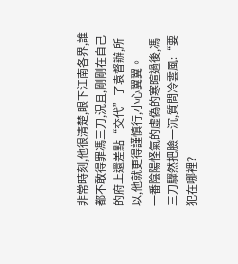非常時刻,他很清楚,眼下江南各界,誰都不敢得罪馮三刀,況且,剛剛在自己的府上還差點“交代”了袁督辦,所以,他就更得謹慎行,小心翼翼。
一番陰陽怪氣的虛偽的寒暄過後,馮三刀驟然把臉一沉,質問冷雲風:“要犯在哪裡?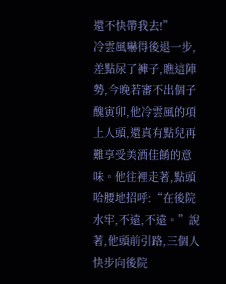還不快帶我去!”
冷雲風嚇得後退一步,差點尿了褲子,瞧這陣勢,今晚若審不出個子醜寅卯,他冷雲風的項上人頭,還真有點兒再難享受美酒佳餚的意味。他往裡走著,點頭哈腰地招呼:“在後院水牢,不遠,不遠。”說著,他頭前引路,三個人快步向後院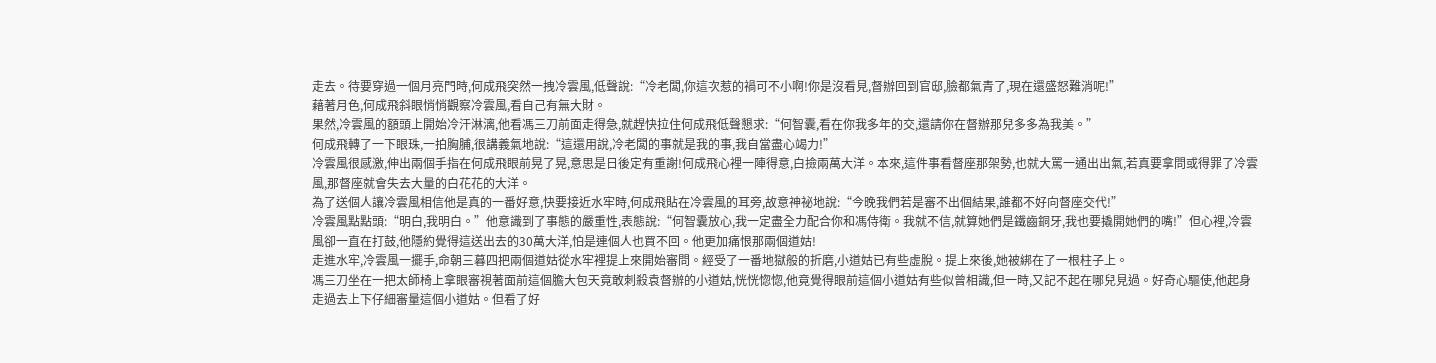走去。待要穿過一個月亮門時,何成飛突然一拽冷雲風,低聲說:“冷老闆,你這次惹的禍可不小啊!你是沒看見,督辦回到官邸,臉都氣青了,現在還盛怒難消呢!”
藉著月色,何成飛斜眼悄悄觀察冷雲風,看自己有無大財。
果然,冷雲風的額頭上開始冷汗淋漓,他看馮三刀前面走得急,就趕快拉住何成飛低聲懇求:“何智囊,看在你我多年的交,還請你在督辦那兒多多為我美。”
何成飛轉了一下眼珠,一拍胸脯,很講義氣地說:“這還用說,冷老闆的事就是我的事,我自當盡心竭力!”
冷雲風很感激,伸出兩個手指在何成飛眼前晃了晃,意思是日後定有重謝!何成飛心裡一陣得意,白撿兩萬大洋。本來,這件事看督座那架勢,也就大罵一通出出氣,若真要拿問或得罪了冷雲風,那督座就會失去大量的白花花的大洋。
為了送個人讓冷雲風相信他是真的一番好意,快要接近水牢時,何成飛貼在冷雲風的耳旁,故意神祕地說:“今晚我們若是審不出個結果,誰都不好向督座交代!”
冷雲風點點頭:“明白,我明白。”他意識到了事態的嚴重性,表態說:“何智囊放心,我一定盡全力配合你和馮侍衛。我就不信,就算她們是鐵齒銅牙,我也要撬開她們的嘴!”但心裡,冷雲風卻一直在打鼓,他隱約覺得這送出去的30萬大洋,怕是連個人也買不回。他更加痛恨那兩個道姑!
走進水牢,冷雲風一擺手,命朝三暮四把兩個道姑從水牢裡提上來開始審問。經受了一番地獄般的折磨,小道姑已有些虛脫。提上來後,她被綁在了一根柱子上。
馮三刀坐在一把太師椅上拿眼審視著面前這個膽大包天竟敢刺殺袁督辦的小道姑,恍恍惚惚,他竟覺得眼前這個小道姑有些似曾相識,但一時,又記不起在哪兒見過。好奇心驅使,他起身走過去上下仔細審量這個小道姑。但看了好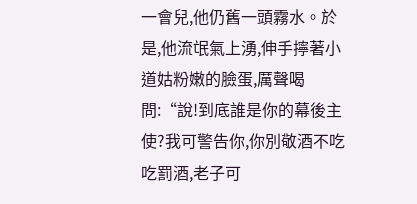一會兒,他仍舊一頭霧水。於是,他流氓氣上湧,伸手擰著小道姑粉嫩的臉蛋,厲聲喝問:“說!到底誰是你的幕後主使?我可警告你,你別敬酒不吃吃罰酒,老子可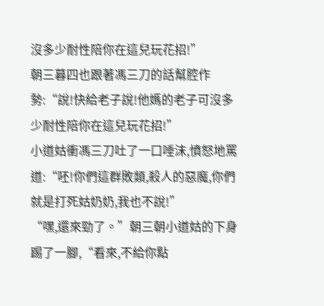沒多少耐性陪你在這兒玩花招!”
朝三暮四也跟著馮三刀的話幫腔作勢:“說!快給老子說!他媽的老子可沒多少耐性陪你在這兒玩花招!”
小道姑衝馮三刀吐了一口唾沫,憤怒地罵道:“呸!你們這群敗類,殺人的惡魔,你們就是打死姑奶奶,我也不說!”
“嘿,還來勁了。”朝三朝小道姑的下身踢了一腳,“看來,不給你點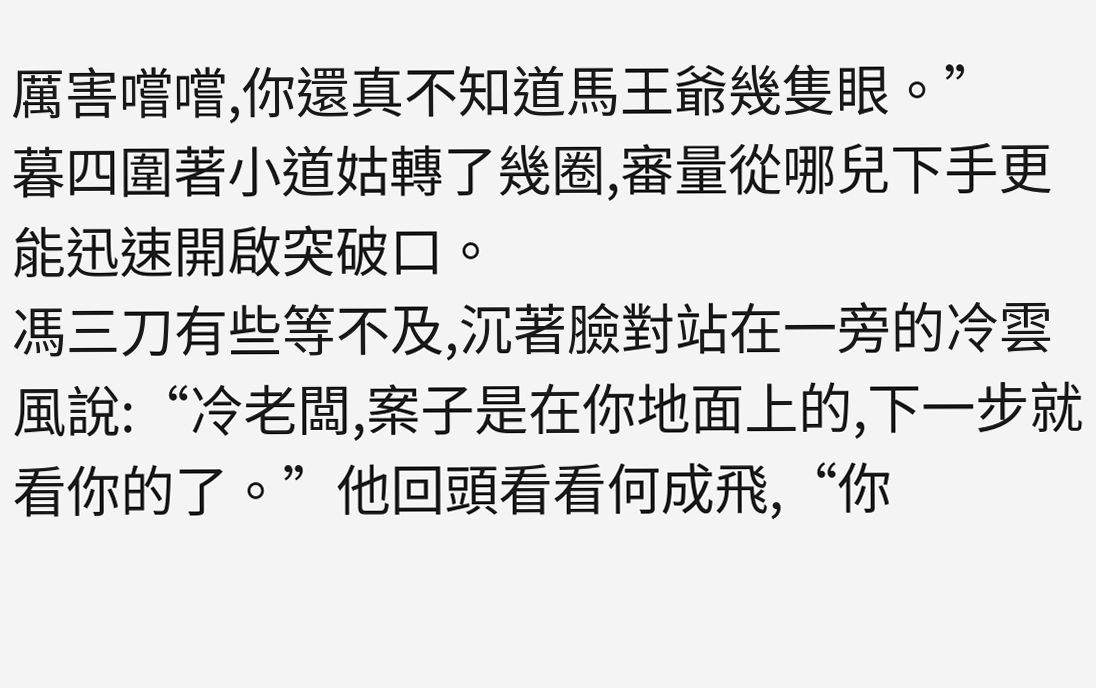厲害嚐嚐,你還真不知道馬王爺幾隻眼。”
暮四圍著小道姑轉了幾圈,審量從哪兒下手更能迅速開啟突破口。
馮三刀有些等不及,沉著臉對站在一旁的冷雲風說:“冷老闆,案子是在你地面上的,下一步就看你的了。”他回頭看看何成飛,“你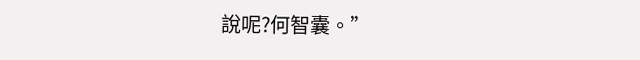說呢?何智囊。”